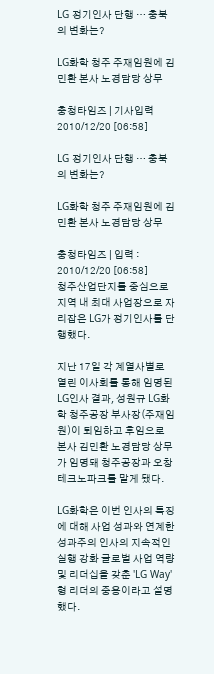LG 정기인사 단행 … 충북의 변화는?

LG화학 청주 주재임원에 김민환 본사 노경담당 상무

충청타임즈 | 기사입력 2010/12/20 [06:58]

LG 정기인사 단행 … 충북의 변화는?

LG화학 청주 주재임원에 김민환 본사 노경담당 상무

충청타임즈 | 입력 : 2010/12/20 [06:58]
청주산업단지를 중심으로 지역 내 최대 사업장으로 자리잡은 LG가 정기인사를 단행했다.

지난 17일 각 계열사별로 열린 이사회를 통해 임명된 LG인사 결과, 성원규 LG화학 청주공장 부사장(주재임원)이 퇴임하고 후임으로 본사 김민환 노경담당 상무가 임명돼 청주공장과 오창테크노파크를 맡게 됐다.

LG화학은 이번 인사의 특징에 대해 사업 성과와 연계한 성과주의 인사의 지속적인 실행 강화 글로벌 사업 역량 및 리더십을 갖춘 'LG Way'형 리더의 중용이라고 설명했다.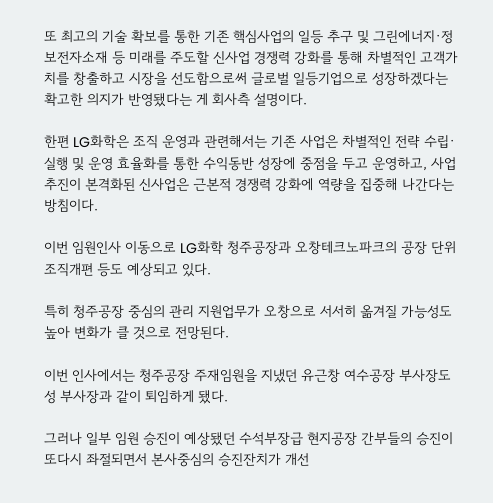또 최고의 기술 확보를 통한 기존 핵심사업의 일등 추구 및 그린에너지·정보전자소재 등 미래를 주도할 신사업 경쟁력 강화를 통해 차별적인 고객가치를 창출하고 시장을 선도함으로써 글로벌 일등기업으로 성장하겠다는 확고한 의지가 반영됐다는 게 회사측 설명이다.

한편 LG화학은 조직 운영과 관련해서는 기존 사업은 차별적인 전략 수립·실행 및 운영 효율화를 통한 수익동반 성장에 중점을 두고 운영하고, 사업 추진이 본격화된 신사업은 근본적 경쟁력 강화에 역량을 집중해 나간다는 방침이다.

이번 임원인사 이동으로 LG화학 청주공장과 오창테크노파크의 공장 단위 조직개편 등도 예상되고 있다.

특히 청주공장 중심의 관리 지원업무가 오창으로 서서히 옮겨질 가능성도 높아 변화가 클 것으로 전망된다.

이번 인사에서는 청주공장 주재임원을 지냈던 유근창 여수공장 부사장도 성 부사장과 같이 퇴임하게 됐다.

그러나 일부 임원 승진이 예상됐던 수석부장급 현지공장 간부들의 승진이 또다시 좌절되면서 본사중심의 승진잔치가 개선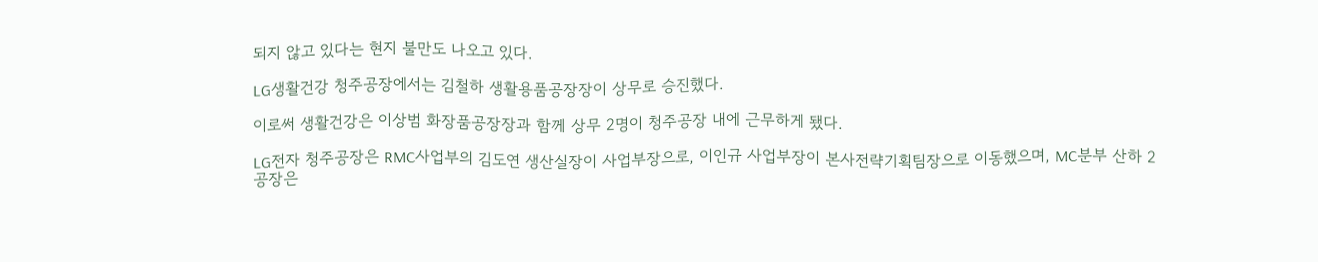되지 않고 있다는 현지 불만도 나오고 있다.

LG생활건강 청주공장에서는 김철하 생활용품공장장이 상무로 승진했다.

이로써 생활건강은 이상범 화장품공장장과 함께 상무 2명이 청주공장 내에 근무하게 됐다.

LG전자 청주공장은 RMC사업부의 김도연 생산실장이 사업부장으로, 이인규 사업부장이 본사전략기획팀장으로 이동했으며, MC분부 산하 2공장은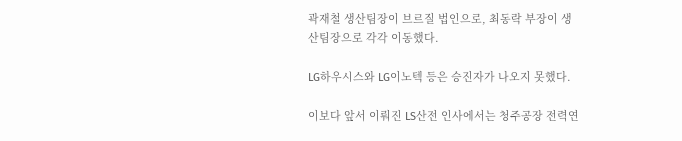곽재철 생산팀장이 브르질 법인으로, 최동락 부장이 생산팀장으로 각각 이동했다.

LG하우시스와 LG이노텍 등은 승진자가 나오지 못했다.

이보다 앞서 이뤄진 LS산전 인사에서는 청주공장 전력연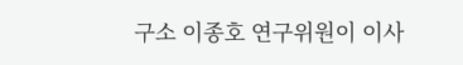구소 이종호 연구위원이 이사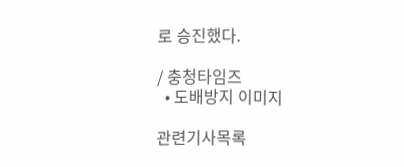로 승진했다.

/ 충청타임즈
  • 도배방지 이미지

관련기사목록